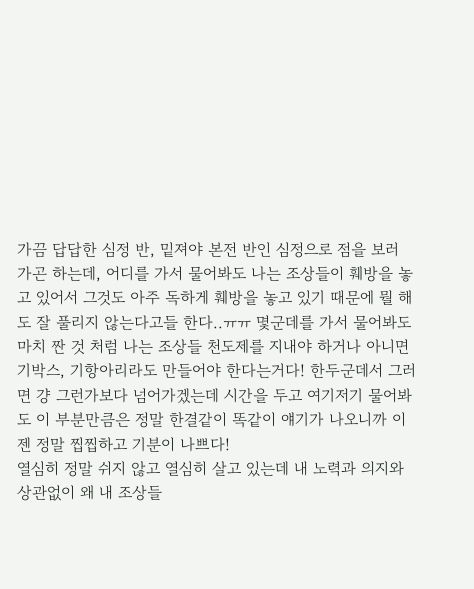가끔 답답한 심정 반, 밑져야 본전 반인 심정으로 점을 보러 가곤 하는데, 어디를 가서 물어봐도 나는 조상들이 훼방을 놓고 있어서 그것도 아주 독하게 훼방을 놓고 있기 때문에 뭘 해도 잘 풀리지 않는다고들 한다..ㅠㅠ 몇군데를 가서 물어봐도 마치 짠 것 처럼 나는 조상들 천도제를 지내야 하거나 아니면 기박스, 기항아리라도 만들어야 한다는거다! 한두군데서 그러면 걍 그런가보다 넘어가겠는데 시간을 두고 여기저기 물어봐도 이 부분만큼은 정말 한결같이 똑같이 얘기가 나오니까 이젠 정말 찝찝하고 기분이 나쁘다!
열심히 정말 쉬지 않고 열심히 살고 있는데 내 노력과 의지와 상관없이 왜 내 조상들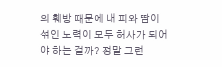의 훼방 때문에 내 피와 땀이 섞인 노력이 모두 허사가 되어야 하는 걸까? 정말 그런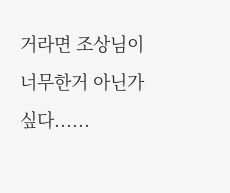거라면 조상님이 너무한거 아닌가 싶다......